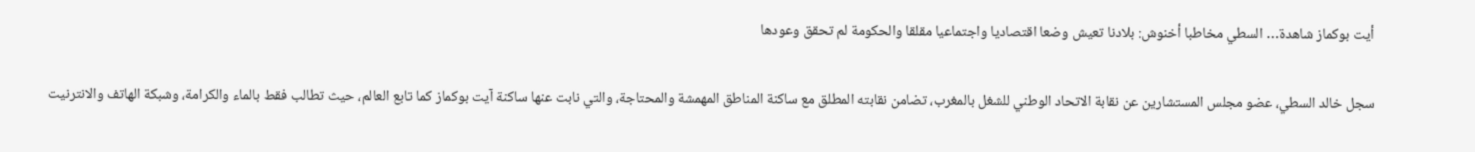أيت بوكماز شاهدة… السطي مخاطبا أخنوش: بلادنا تعيش وضعا اقتصاديا واجتماعيا مقلقا والحكومة لم تحقق وعودها

سجل خالد السطي، عضو مجلس المستشارين عن نقابة الاتحاد الوطني للشغل بالمغرب، تضامن نقابته المطلق مع ساكنة المناطق المهمشة والمحتاجة، والتي نابت عنها ساكنة آيت بوكماز كما تابع العالم، حيث تطالب فقط بالماء والكرامة، وشبكة الهاتف والانترنيت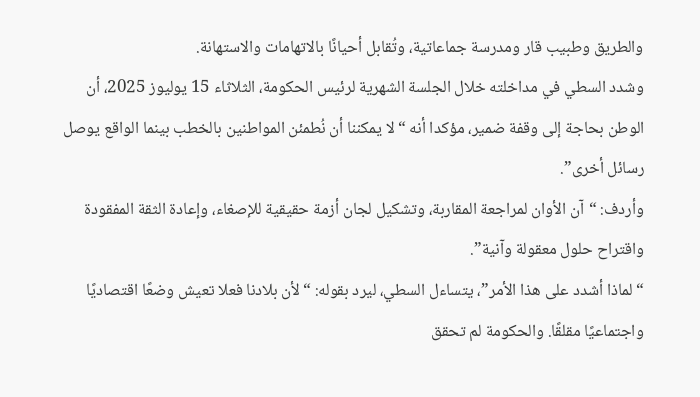والطريق وطبيب قار ومدرسة جماعاتية، وتُقابل أحيانًا بالاتهامات والاستهانة.
وشدد السطي في مداخلته خلال الجلسة الشهرية لرئيس الحكومة، الثلاثاء 15 يوليوز 2025، أن الوطن بحاجة إلى وقفة ضمير، مؤكدا أنه “لا يمكننا أن نُطمئن المواطنين بالخطب بينما الواقع يوصل رسائل أخرى”.
وأردف: “آن الأوان لمراجعة المقاربة، وتشكيل لجان أزمة حقيقية للإصغاء، وإعادة الثقة المفقودة واقتراح حلول معقولة وآنية”.
“لماذا أشدد على هذا الأمر”، يتساءل السطي، ليرد بقوله: “لأن بلادنا فعلا تعيش وضعًا اقتصاديًا واجتماعيًا مقلقًا. والحكومة لم تحقق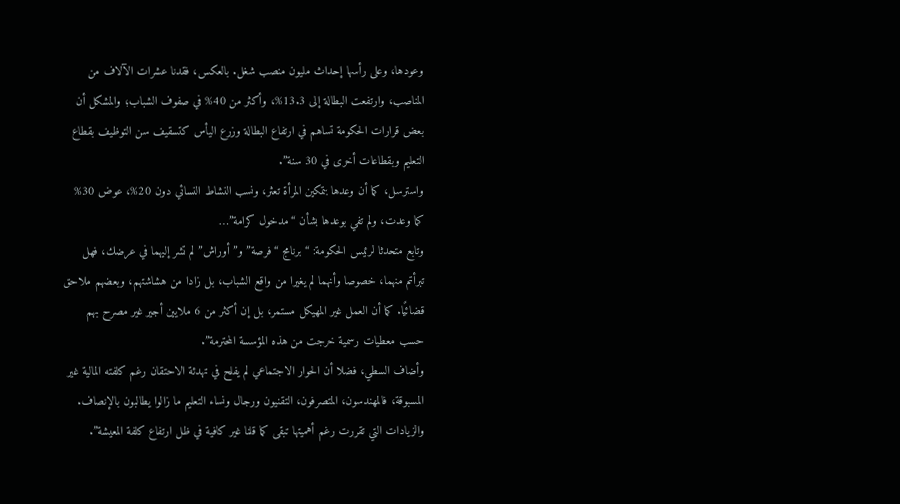وعودها، وعلى رأسها إحداث مليون منصب شغل. بالعكس، فقدنا عشرات الآلاف من المناصب، وارتفعت البطالة إلى 13.3%، وأكثر من 40% في صفوف الشباب؛ والمشكل أن بعض قرارات الحكومة تساهم في ارتفاع البطالة وزرع اليأس كتسقيف سن التوظيف بقطاع التعليم وبقطاعات أخرى في 30 سنة”.
واسترسل، كما أن وعدها بتمكين المرأة تعثر، ونسب النشاط النسائي دون 20%، عوض 30% كما وعدت، ولم تفي بوعدها بشأن “مدخول كرامة”…
وتابع متحدثا لرئيس الحكومة: “برنامج “فرصة” و”أوراش” لم تشر إليهما في عرضك، فهل تبرأتم منهما، خصوصا وأنهما لم يغيرا من واقع الشباب، بل زادا من هشاشتهم، وبعضهم ملاحق قضائيًا. كما أن العمل غير المهيكل مستمر، بل إن أكثر من 6 ملايين أجير غير مصرح بهم حسب معطيات رسمية خرجت من هذه المؤسسة المحترمة”.
وأضاف السطي، فضلا أن الحوار الاجتماعي لم يفلح في تهدئة الاحتقان رغم كلفته المالية غير المسبوقة، فالمهندسون، المتصرفون، التقنيون ورجال ونساء التعليم ما زالوا يطالبون بالإنصاف. والزيادات التي تقررت رغم أهميتها تبقى كما قلنا غير كافية في ظل ارتفاع كلفة المعيشة”.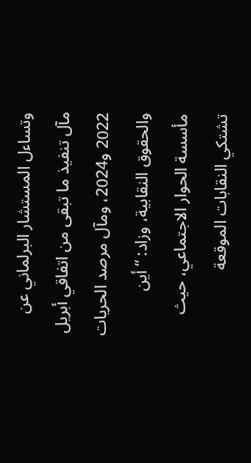وتساءل المستشار البرلماني عن مآل تنفيذ ما تبقى من اتفاقي أبريل 2022 و2024، ومآل مرصد الحريات والحقوق النقابية، وزاد: “أين مأسسة الحوار الاجتماعي، حيث تشتكي النقابات الموقعة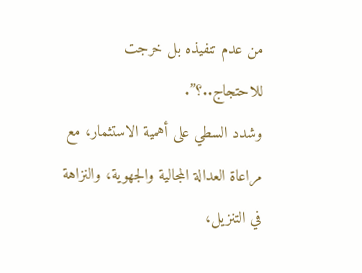من عدم تنفيذه بل خرجت للاحتجاج..؟”.
وشدد السطي على أهمية الاستثمار، مع مراعاة العدالة المجالية والجهوية، والنزاهة في التنزيل،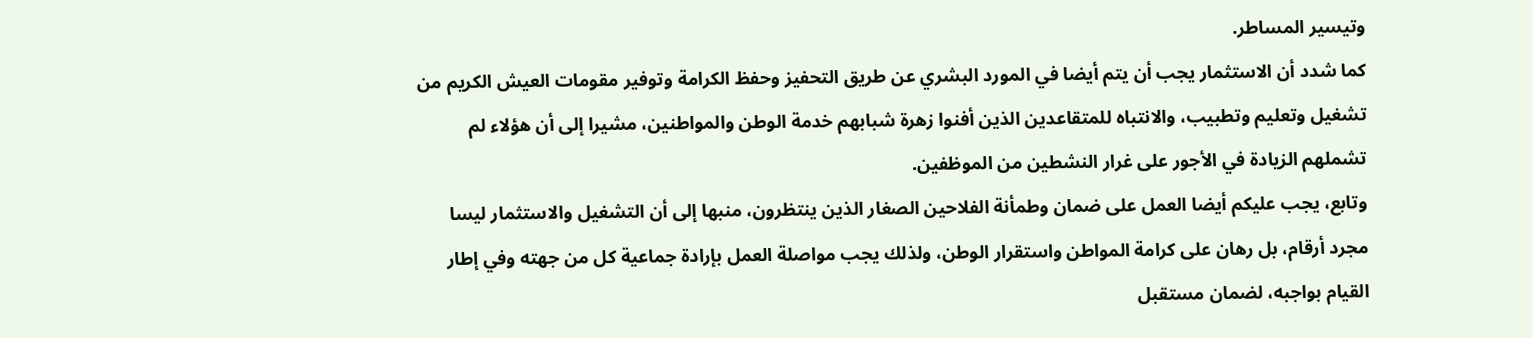وتيسير المساطر.
كما شدد أن الاستثمار يجب أن يتم أيضا في المورد البشري عن طريق التحفيز وحفظ الكرامة وتوفير مقومات العيش الكريم من تشغيل وتعليم وتطبيب، والانتباه للمتقاعدين الذين أفنوا زهرة شبابهم خدمة الوطن والمواطنين، مشيرا إلى أن هؤلاء لم تشملهم الزيادة في الأجور على غرار النشطين من الموظفين.
وتابع، يجب عليكم أيضا العمل على ضمان وطمأنة الفلاحين الصغار الذين ينتظرون، منبها إلى أن التشغيل والاستثمار ليسا مجرد أرقام، بل رهان على كرامة المواطن واستقرار الوطن، ولذلك يجب مواصلة العمل بإرادة جماعية كل من جهته وفي إطار القيام بواجبه، لضمان مستقبل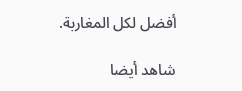أفضل لكل المغاربة.

شاهد أيضا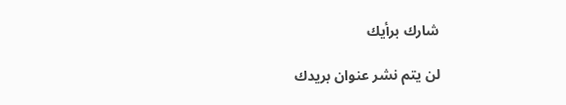شارك برأيك

لن يتم نشر عنوان بريدك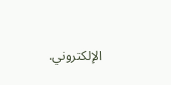الإلكتروني.